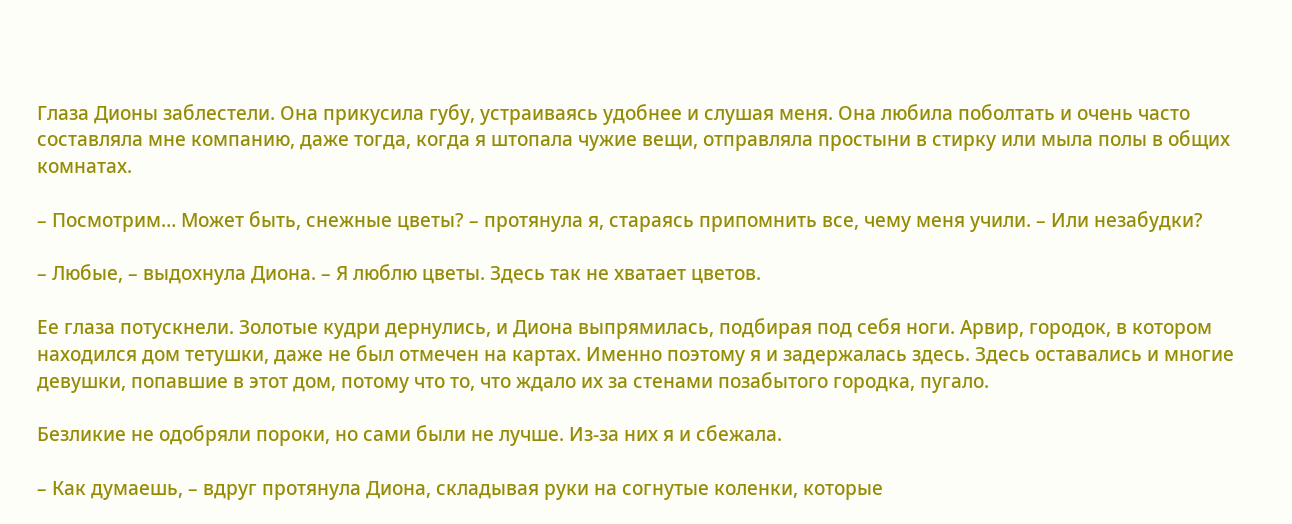Глаза Дионы заблестели. Она прикусила губу, устраиваясь удобнее и слушая меня. Она любила поболтать и очень часто составляла мне компанию, даже тогда, когда я штопала чужие вещи, отправляла простыни в стирку или мыла полы в общих комнатах.

– Посмотрим… Может быть, снежные цветы? – протянула я, стараясь припомнить все, чему меня учили. – Или незабудки?

– Любые, – выдохнула Диона. – Я люблю цветы. Здесь так не хватает цветов.

Ее глаза потускнели. Золотые кудри дернулись, и Диона выпрямилась, подбирая под себя ноги. Арвир, городок, в котором находился дом тетушки, даже не был отмечен на картах. Именно поэтому я и задержалась здесь. Здесь оставались и многие девушки, попавшие в этот дом, потому что то, что ждало их за стенами позабытого городка, пугало.

Безликие не одобряли пороки, но сами были не лучше. Из-за них я и сбежала.

– Как думаешь, – вдруг протянула Диона, складывая руки на согнутые коленки, которые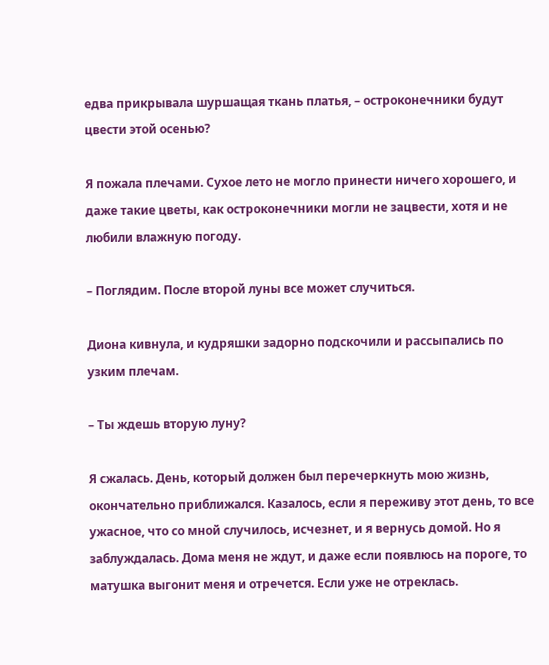едва прикрывала шуршащая ткань платья, – остроконечники будут цвести этой осенью?

Я пожала плечами. Сухое лето не могло принести ничего хорошего, и даже такие цветы, как остроконечники могли не зацвести, хотя и не любили влажную погоду.

– Поглядим. После второй луны все может случиться.

Диона кивнула, и кудряшки задорно подскочили и рассыпались по узким плечам.

– Ты ждешь вторую луну?

Я сжалась. День, который должен был перечеркнуть мою жизнь, окончательно приближался. Казалось, если я переживу этот день, то все ужасное, что со мной случилось, исчезнет, и я вернусь домой. Но я заблуждалась. Дома меня не ждут, и даже если появлюсь на пороге, то матушка выгонит меня и отречется. Если уже не отреклась.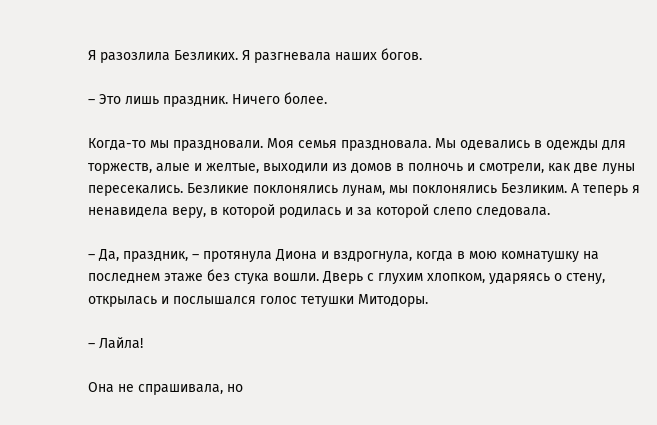Я разозлила Безликих. Я разгневала наших богов.

– Это лишь праздник. Ничего более.

Когда-то мы праздновали. Моя семья праздновала. Мы одевались в одежды для торжеств, алые и желтые, выходили из домов в полночь и смотрели, как две луны пересекались. Безликие поклонялись лунам, мы поклонялись Безликим. А теперь я ненавидела веру, в которой родилась и за которой слепо следовала.

– Да, праздник, – протянула Диона и вздрогнула, когда в мою комнатушку на последнем этаже без стука вошли. Дверь с глухим хлопком, ударяясь о стену, открылась и послышался голос тетушки Митодоры.

– Лайла!

Она не спрашивала, но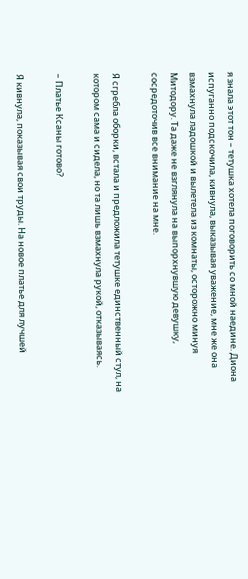я знала этот тон – тетушка хотела поговорить со мной наедине. Диона испуганно подскочила, кивнула, выказывая уважение, мне же она взмахнула ладошкой и вылетела из комнаты, осторожно минуя Митодору. Та даже не взглянула на выпорхнувшую девушку, сосредоточив все внимание на мне.

Я сгребла оборки, встала и предложила тетушке единственный стул, на котором сама и сидела, но та лишь взмахнула рукой, отказываясь.

– Платье Ксаны готово?

Я кивнула, показывая свои труды. На новое платье для лучшей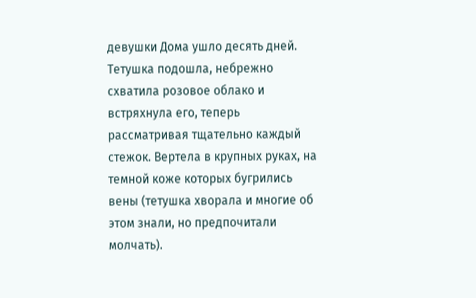девушки Дома ушло десять дней. Тетушка подошла, небрежно схватила розовое облако и встряхнула его, теперь рассматривая тщательно каждый стежок. Вертела в крупных руках, на темной коже которых бугрились вены (тетушка хворала и многие об этом знали, но предпочитали молчать).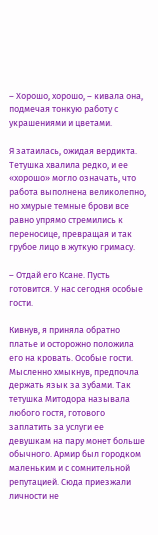– Хорошо, хорошо, – кивала она, подмечая тонкую работу с украшениями и цветами.

Я затаилась, ожидая вердикта. Тетушка хвалила редко, и ее «хорошо» могло означать, что работа выполнена великолепно, но хмурые темные брови все равно упрямо стремились к переносице, превращая и так грубое лицо в жуткую гримасу.

– Отдай его Ксане. Пусть готовится. У нас сегодня особые гости.

Кивнув, я приняла обратно платье и осторожно положила его на кровать. Особые гости. Мысленно хмыкнув, предпочла держать язык за зубами. Так тетушка Митодора называла любого гостя, готового заплатить за услуги ее девушкам на пару монет больше обычного. Армир был городком маленьким и с сомнительной репутацией. Сюда приезжали личности не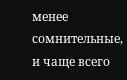менее сомнительные, и чаще всего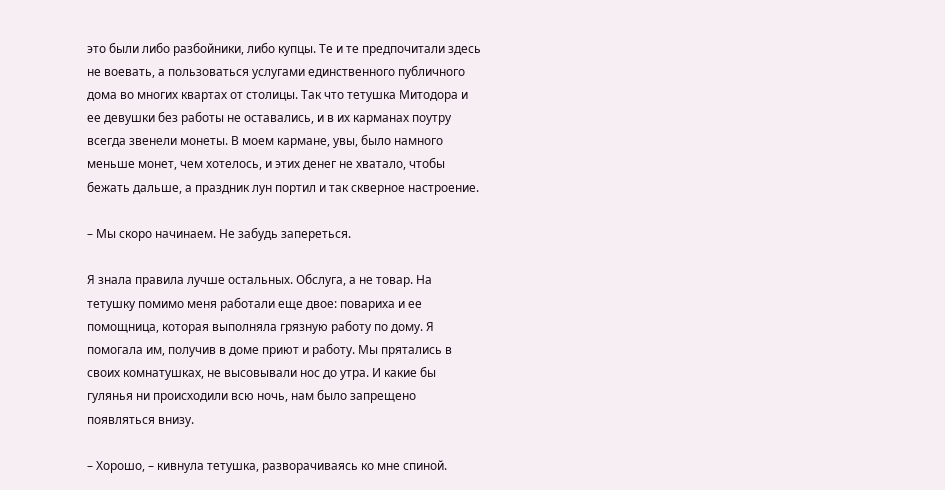это были либо разбойники, либо купцы. Те и те предпочитали здесь не воевать, а пользоваться услугами единственного публичного дома во многих квартах от столицы. Так что тетушка Митодора и ее девушки без работы не оставались, и в их карманах поутру всегда звенели монеты. В моем кармане, увы, было намного меньше монет, чем хотелось, и этих денег не хватало, чтобы бежать дальше, а праздник лун портил и так скверное настроение.

– Мы скоро начинаем. Не забудь запереться.

Я знала правила лучше остальных. Обслуга, а не товар. На тетушку помимо меня работали еще двое: повариха и ее помощница, которая выполняла грязную работу по дому. Я помогала им, получив в доме приют и работу. Мы прятались в своих комнатушках, не высовывали нос до утра. И какие бы гулянья ни происходили всю ночь, нам было запрещено появляться внизу.

– Хорошо, – кивнула тетушка, разворачиваясь ко мне спиной.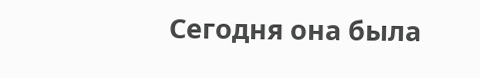Сегодня она была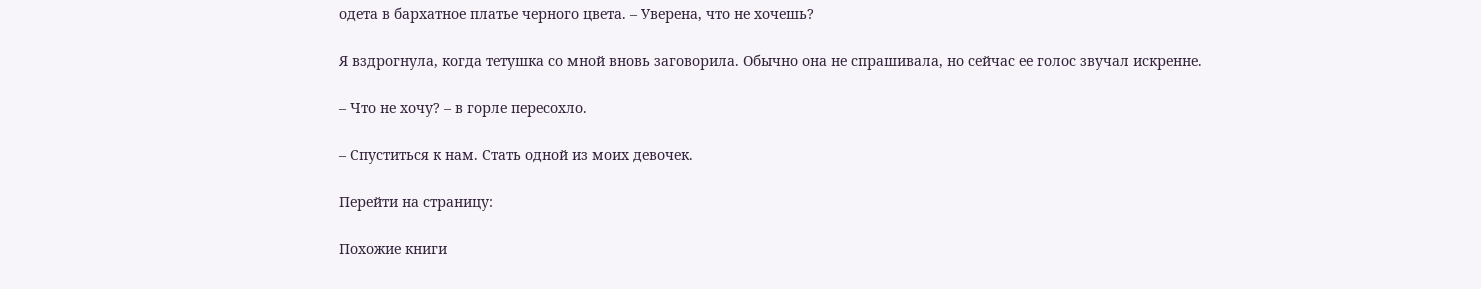одета в бархатное платье черного цвета. – Уверена, что не хочешь?

Я вздрогнула, когда тетушка со мной вновь заговорила. Обычно она не спрашивала, но сейчас ее голос звучал искренне.

– Что не хочу? – в горле пересохло.

– Спуститься к нам. Стать одной из моих девочек.

Перейти на страницу:

Похожие книги